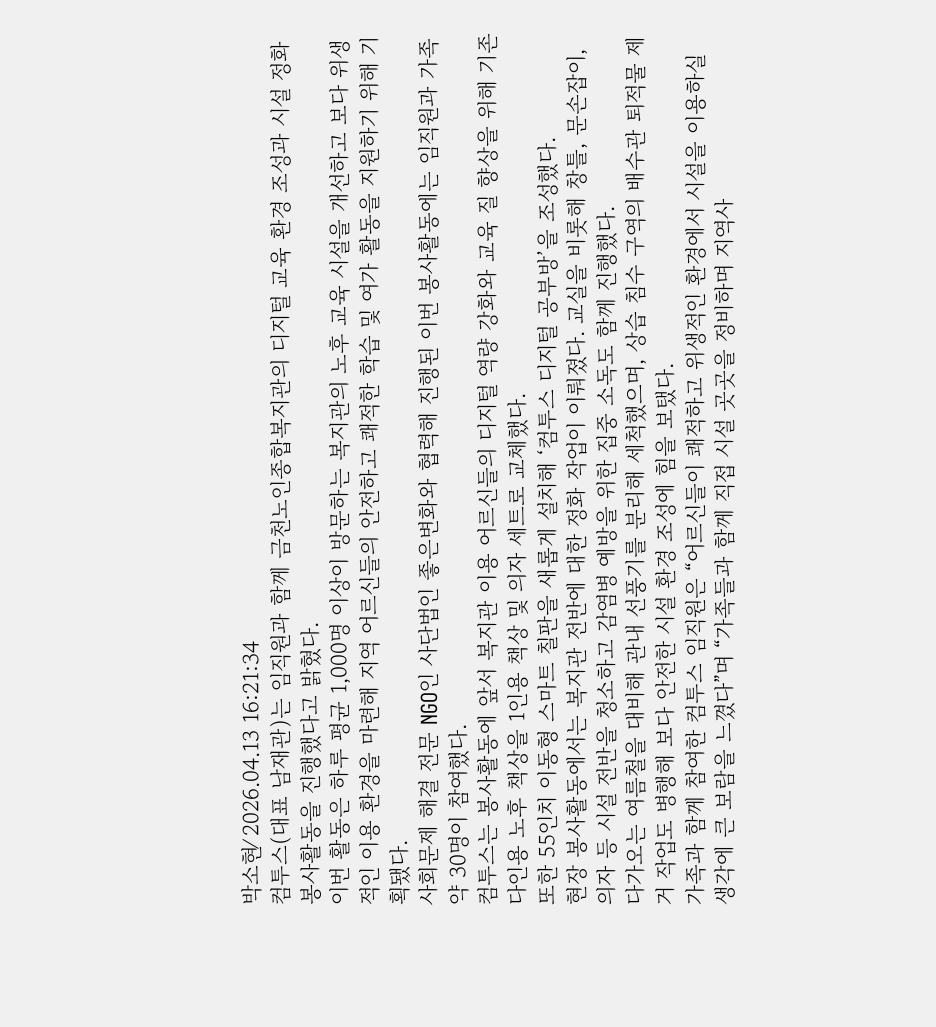박소현⁄ 2026.04.13 16:21:34
컴투스(대표 남재관)는 임직원과 함께 금천노인종합복지관의 디지털 교육 환경 조성과 시설 정화 봉사활동을 진행했다고 밝혔다.
이번 활동은 하루 평균 1,000명 이상이 방문하는 복지관의 노후 교육 시설을 개선하고 보다 위생적인 이용 환경을 마련해 지역 어르신들의 안전하고 쾌적한 학습 및 여가 활동을 지원하기 위해 기획됐다.
사회문제 해결 전문 NGO인 사단법인 좋은변화와 협력해 진행된 이번 봉사활동에는 임직원과 가족 약 30명이 참여했다.
컴투스는 봉사활동에 앞서 복지관 이용 어르신들의 디지털 역량 강화와 교육 질 향상을 위해 기존 다인용 노후 책상을 1인용 책상 및 의자 세트로 교체했다.
또한 55인치 이동형 스마트 칠판을 새롭게 설치해 ‘컴투스 디지털 공부방’을 조성했다.
현장 봉사활동에서는 복지관 전반에 대한 정화 작업이 이뤄졌다. 교실을 비롯해 창틀, 문손잡이, 의자 등 시설 전반을 청소하고 감염병 예방을 위한 집중 소독도 함께 진행했다.
다가오는 여름철을 대비해 관내 선풍기를 분리해 세척했으며, 상습 침수 구역의 배수관 퇴적물 제거 작업도 병행해 보다 안전한 시설 환경 조성에 힘을 보탰다.
가족과 함께 참여한 컴투스 임직원은 “어르신들이 쾌적하고 위생적인 환경에서 시설을 이용하실 생각에 큰 보람을 느꼈다”며 “가족들과 함께 직접 시설 곳곳을 정비하며 지역사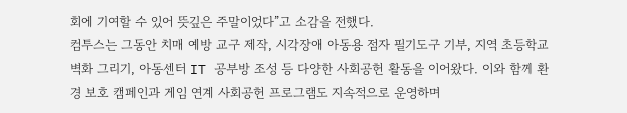회에 기여할 수 있어 뜻깊은 주말이었다”고 소감을 전했다.
컴투스는 그동안 치매 예방 교구 제작, 시각장애 아동용 점자 필기도구 기부, 지역 초등학교 벽화 그리기, 아동센터 IT 공부방 조성 등 다양한 사회공헌 활동을 이어왔다. 이와 함께 환경 보호 캠페인과 게임 연계 사회공헌 프로그램도 지속적으로 운영하며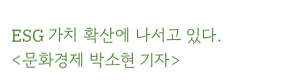ESG 가치 확산에 나서고 있다.
<문화경제 박소현 기자>